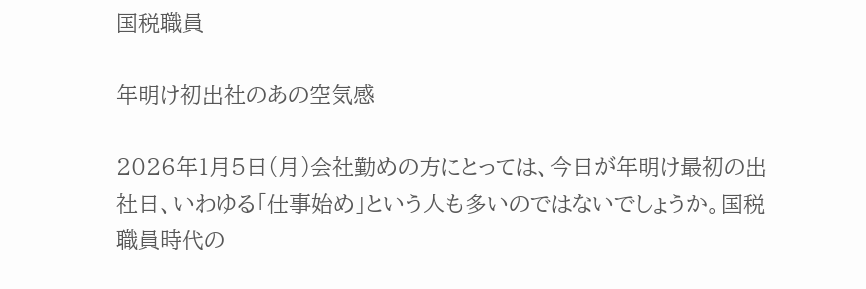国税職員

年明け初出社のあの空気感

2026年1月5日(月)会社勤めの方にとっては、今日が年明け最初の出社日、いわゆる「仕事始め」という人も多いのではないでしょうか。国税職員時代の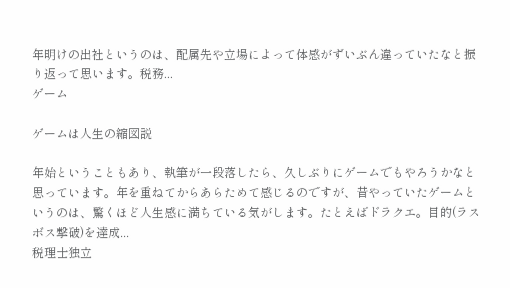年明けの出社というのは、配属先や立場によって体感がずいぶん違っていたなと振り返って思います。税務...
ゲーム

ゲームは人生の縮図説

年始ということもあり、執筆が一段落したら、久しぶりにゲームでもやろうかなと思っています。年を重ねてからあらためて感じるのですが、昔やっていたゲームというのは、驚くほど人生感に満ちている気がします。たとえばドラクエ。目的(ラスボス撃破)を達成...
税理士独立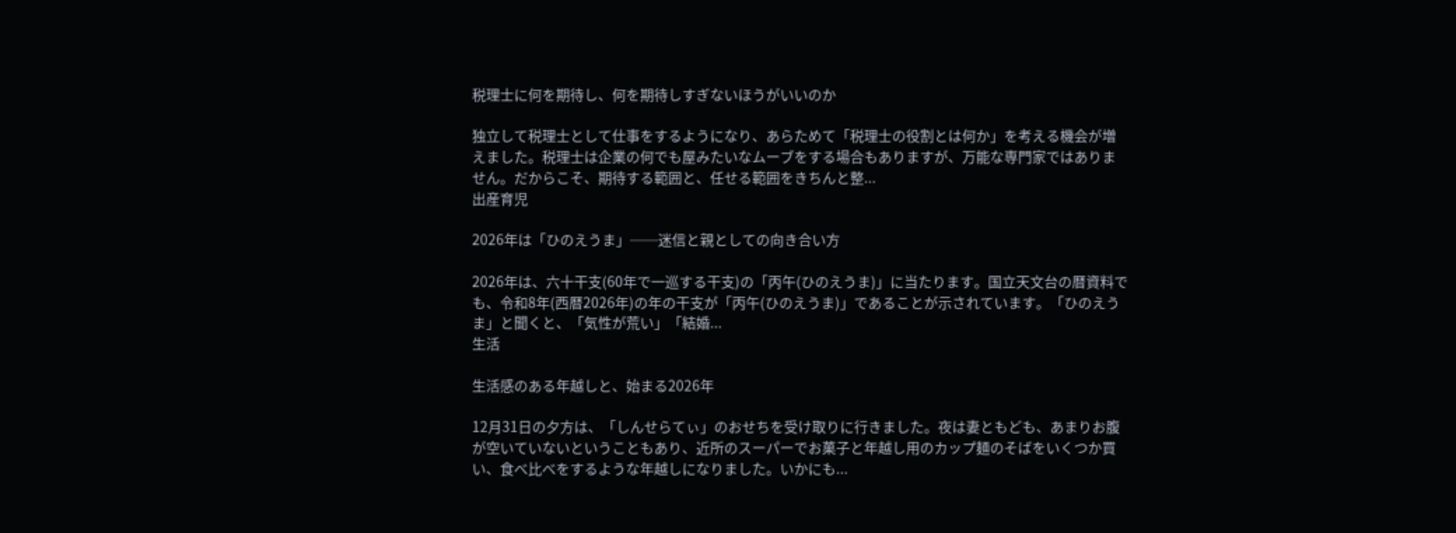税理士に何を期待し、何を期待しすぎないほうがいいのか

独立して税理士として仕事をするようになり、あらためて「税理士の役割とは何か」を考える機会が増えました。税理士は企業の何でも屋みたいなムーブをする場合もありますが、万能な専門家ではありません。だからこそ、期待する範囲と、任せる範囲をきちんと整...
出産育児

2026年は「ひのえうま」──迷信と親としての向き合い方

2026年は、六十干支(60年で一巡する干支)の「丙午(ひのえうま)」に当たります。国立天文台の暦資料でも、令和8年(西暦2026年)の年の干支が「丙午(ひのえうま)」であることが示されています。「ひのえうま」と聞くと、「気性が荒い」「結婚...
生活

生活感のある年越しと、始まる2026年

12月31日の夕方は、「しんせらてぃ」のおせちを受け取りに行きました。夜は妻ともども、あまりお腹が空いていないということもあり、近所のスーパーでお菓子と年越し用のカップ麺のそばをいくつか買い、食べ比べをするような年越しになりました。いかにも...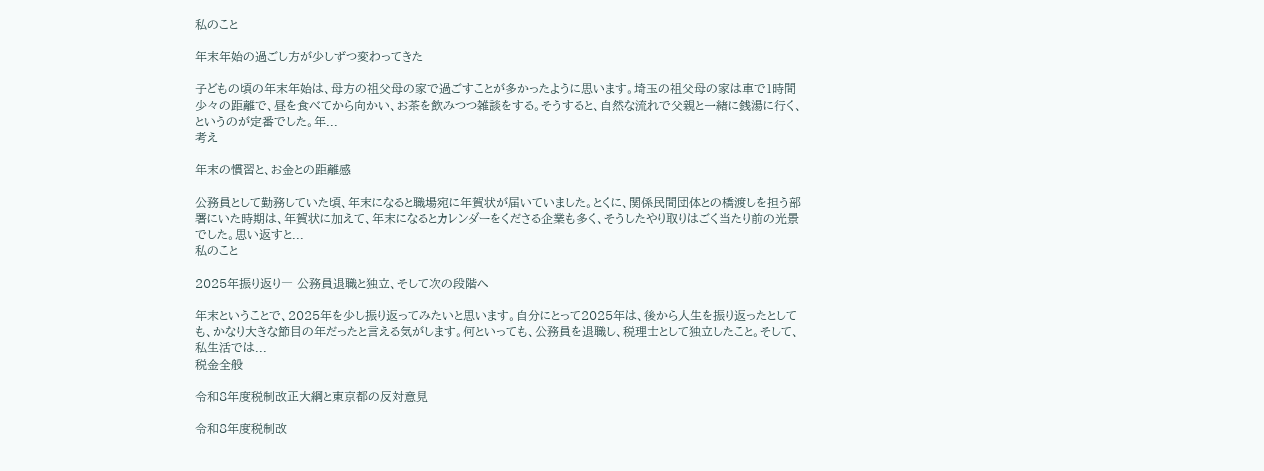私のこと

年末年始の過ごし方が少しずつ変わってきた

子どもの頃の年末年始は、母方の祖父母の家で過ごすことが多かったように思います。埼玉の祖父母の家は車で1時間少々の距離で、昼を食べてから向かい、お茶を飲みつつ雑談をする。そうすると、自然な流れで父親と一緒に銭湯に行く、というのが定番でした。年...
考え

年末の慣習と、お金との距離感

公務員として勤務していた頃、年末になると職場宛に年賀状が届いていました。とくに、関係民間団体との橋渡しを担う部署にいた時期は、年賀状に加えて、年末になるとカレンダーをくださる企業も多く、そうしたやり取りはごく当たり前の光景でした。思い返すと...
私のこと

2025年振り返り― 公務員退職と独立、そして次の段階へ

年末ということで、2025年を少し振り返ってみたいと思います。自分にとって2025年は、後から人生を振り返ったとしても、かなり大きな節目の年だったと言える気がします。何といっても、公務員を退職し、税理士として独立したこと。そして、私生活では...
税金全般

令和8年度税制改正大綱と東京都の反対意見

令和8年度税制改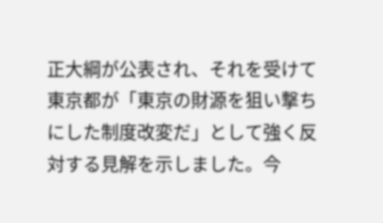正大綱が公表され、それを受けて東京都が「東京の財源を狙い撃ちにした制度改変だ」として強く反対する見解を示しました。今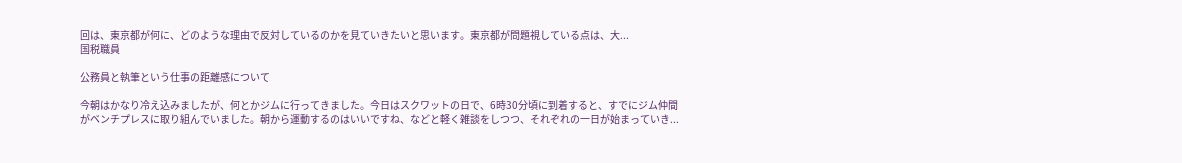回は、東京都が何に、どのような理由で反対しているのかを見ていきたいと思います。東京都が問題視している点は、大...
国税職員

公務員と執筆という仕事の距離感について

今朝はかなり冷え込みましたが、何とかジムに行ってきました。今日はスクワットの日で、6時30分頃に到着すると、すでにジム仲間がベンチプレスに取り組んでいました。朝から運動するのはいいですね、などと軽く雑談をしつつ、それぞれの一日が始まっていき...